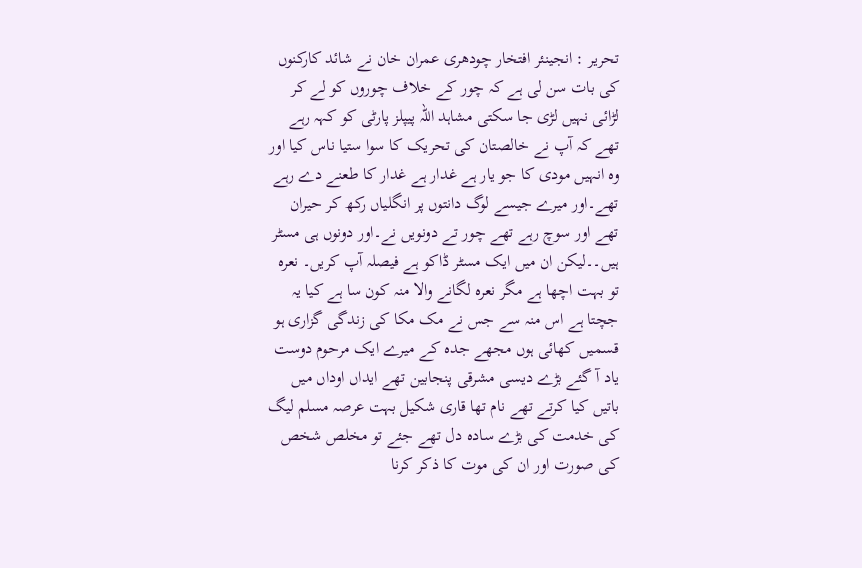تحریر : انجینئر افتخار چودھری عمران خان نے شائد کارکنوں کی بات سن لی ہے کہ چور کے خلاف چوروں کو لے کر لڑائی نہیں لڑی جا سکتی مشاہد اللہ پیپلز پارٹی کو کہہ رہے تھے کہ آپ نے خالصتان کی تحریک کا سوا ستیا ناس کیا اور وہ انہیں مودی کا جو یار ہے غدار ہے غدار کا طعنے دے رہے تھے۔اور میرے جیسے لوگ دانتوں پر انگلیاں رکھ کر حیران تھے اور سوچ رہے تھے چور تے دونویں نے۔اور دونوں ہی مسٹر ہیں۔۔لیکن ان میں ایک مسٹر ڈاکو ہے فیصلہ آپ کریں۔ نعرہ تو بہت اچھا ہے مگر نعرہ لگانے والا منہ کون سا ہے کیا یہ جچتا ہے اس منہ سے جس نے مک مکا کی زندگی گزاری ہو قسمیں کھائی ہوں مجھے جدہ کے میرے ایک مرحوم دوست یاد آ گئے بڑے دیسی مشرقی پنجابین تھے ایداں اوداں میں باتیں کیا کرتے تھے نام تھا قاری شکیل بہت عرصہ مسلم لیگ کی خدمت کی بڑے سادہ دل تھے جئے تو مخلص شخص کی صورت اور ان کی موت کا ذکر کرنا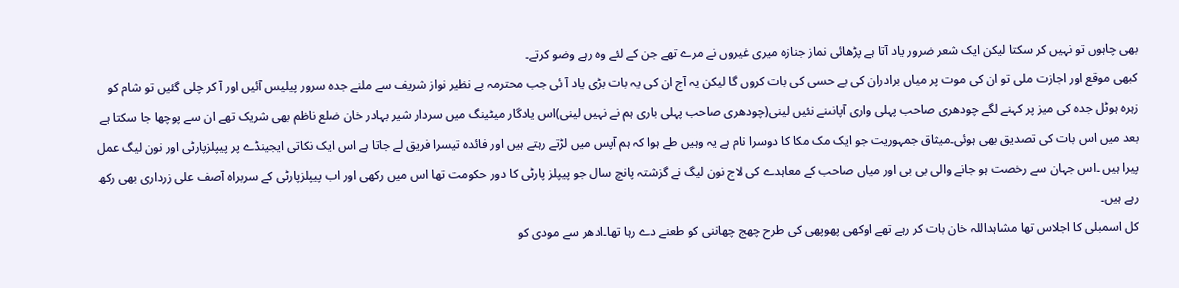بھی چاہوں تو نہیں کر سکتا لیکن ایک شعر ضرور یاد آتا ہے پڑھائی نماز جنازہ میری غیروں نے مرے تھے جن کے لئے وہ رہے وضو کرتے۔
کبھی موقع اور اجازت ملی تو ان کی موت پر میاں برادران کی بے حسی کی بات کروں گا لیکن یہ آج ان کی یہ بات بڑی یاد آ ئی جب محترمہ بے نظیر نواز شریف سے ملنے جدہ سرور پیلیس آئیں اور آ کر چلی گئیں تو شام کو زہرہ ہوٹل جدہ کی میز پر کہنے لگے چودھری صاحب پہلی واری آپانںنے نئیں لینی(چودھری صاحب پہلی باری ہم نے نہیں لینی)اس یادگار میٹینگ میں سردار شیر بہادر خان ضلع ناظم بھی شریک تھے ان سے پوچھا جا سکتا ہے بعد میں اس بات کی تصدیق بھی ہوئی۔میثاق جمہوریت جو ایک مک مکا کا دوسرا نام ہے یہ وہیں طے ہوا کہ ہم آپس میں لڑتے رہتے ہیں اور فائدہ تیسرا فریق لے جاتا ہے اس ایک نکاتی ایجینڈے پر پیپلزپارٹی اور نون لیگ عمل پیرا ہیں ۔اس جہان سے رخصت ہو جانے والی بی بی اور میاں صاحب کے معاہدے کی لاج نون لیگ نے گزشتہ پانچ سال جو پیپلز پارٹی کا دور حکومت تھا اس میں رکھی اور اب پیپلزپارٹی کے سربراہ آصف علی زرداری بھی رکھ رہے ہیں۔
کل اسمبلی کا اجلاس تھا مشاہداللہ خان بات کر رہے تھے اوکھی پھوپھی کی طرح چھج چھاننی کو طعنے دے رہا تھا۔ادھر سے مودی کو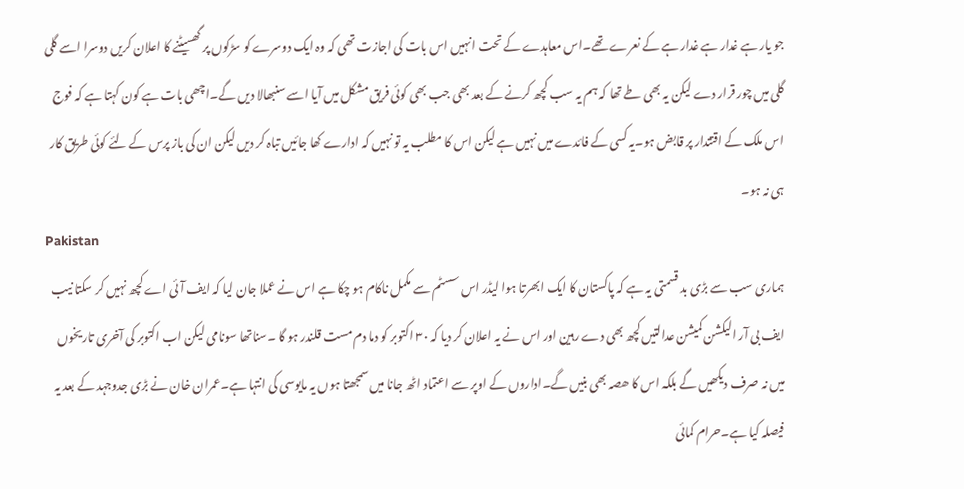جو یار ہے غدار ہے غدار ہے کے نعرے تھے۔اس معاہدے کے تحت انہیں اس بات کی اجازت تھی کہ وہ ایک دوسرے کو سڑکوں پر گھسیٹنے کا اعلان کریں دوسرا اسے گلی گلی میں چور قرار دے لیکن یہ بھی طے تھا کہ ہم یہ سب کچھ کرنے کے بعد بھی جب بھی کوئی فریق مشکل میں آیا اسے سنبھالا دیں گے۔اچھی بات ہے کون کہتا ہے کہ فوج اس ملک کے اقتتدار پر قابض ہو۔یہ کسی کے فائدے میں نہیں ہے لیکن اس کا مطلب یہ تو نہیں کہ ادارے کھا جائیں تباہ کر دیں لیکن ان کی باز پرس کے لئے کوئی طریق کار ہی نہ ہو۔
Pakistan
ہماری سب سے بڑی بد قسمتی یہ ہے کہ پاکستان کا ایک ابھرتا ہوا لیڈر اس سسٹم سے مکمل ناکام ہو چکا ہے اس نے عملا جان لیا کہ ایف آئی اے کچھ نہیں کر سکتا نیب ایف بی آر الیکشن کمیشن عدالتیں کچھ بھی دے رہین اور اس نے یہ اعلان کر دیا کہ ٣٠ اکتوبر کو دما دم مست قلندر ہو گا ۔سناتھا سونامی لیکن اب اکتوبر کی آخری تاریخوں میں نہ صرف دیکھیں گے بلکہ اس کا ھصہ بھی بنیں گے۔اداروں کے اوپر سے اعتماد اٹھ جانا میں سمجھتا ہوں یہ مایوسی کی انتہا ہے۔عمران خان نے بڑی جدوجہد کے بعد یہ فیصلہ کیا ہے۔حرام کمائی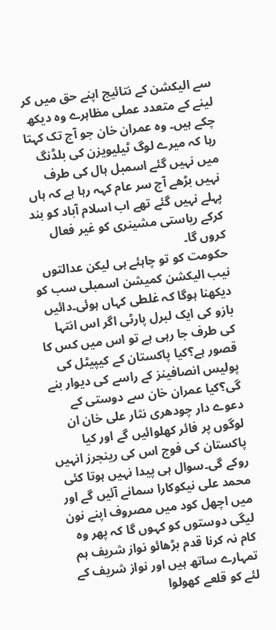سے الیکشن کے نتائیج اپنے حق میں کر لینے کے متعدد عملی مظاہرے وہ دیکھ چکے ہیں۔ وہ عمران خان جو آج تک کہتا رہا کہ میرے لوگ ٹیلیویزن کی بلڈنگ میں نہیں گئے اسمبل ہال کی طرف نہیں بڑھے آج سر عام کہہ رہا ہے کہ ہاں پہلے نہیں گئے تھے اب اسلام آباد کو بند کرکے ریاستی مشینری کو غیر فعال کروں گا۔
حکومت کو تو چاہئے ہی لیکن عدالتوں نیب الیکشن کمیشن اسمبلی سب کو دیکھنا ہوگا کہ غلطی کہاں ہوئی۔دائیں بازو کی ایک لبرل پارٹی اگر اس انتہا کی طرف جا رہی ہے تو اس میں کس کا قصور ہے؟کیا پاکستان کے کیپیٹل کی پولیس انصافینز کے راسے کی دیوار بنے گی؟کیا عمران خان سے دوستی کے دعوے دار چودھری نثار علی خان ان لوگوں پر فائر کھلوائیں گے اور کیا پاکستان کی فوج اس کی رینجرز انہیں روکے گی۔سوال ہی پیدا نہیں ہوتا کئی محمد علی نیکوکارا سمانے آئیں گے اور میں اچھل کود میں مصروف اپنے نون لیگی دوستوں کو کہوں گا کہ پھر وہ کام نہ کرنا قدم بڑھائو نواز شریف ہم تمہارے ساتھ ہیں اور نواز شریف کے لئے کو قلعے کھولوا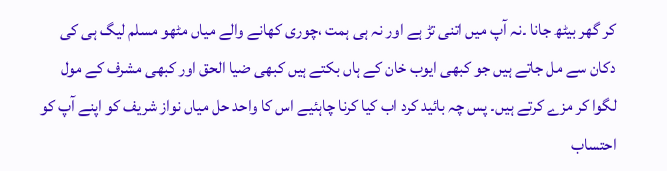کر گھر بیٹھ جانا ۔نہ آپ میں اتنی تڑ ہے اور نہ ہی ہمت ،چوری کھانے والے میاں مٹھو مسلم لیگ ہی کی دکان سے مل جاتے ہیں جو کبھی ایوب خان کے ہاں بکتے ہیں کبھی ضیا الحق اور کبھی مشرف کے مول لگوا کر مزے کرتے ہیں۔ پس چہ بائید کرد اب کیا کرنا چاہئیے اس کا واحد حل میاں نواز شریف کو اپنے آپ کو احتساب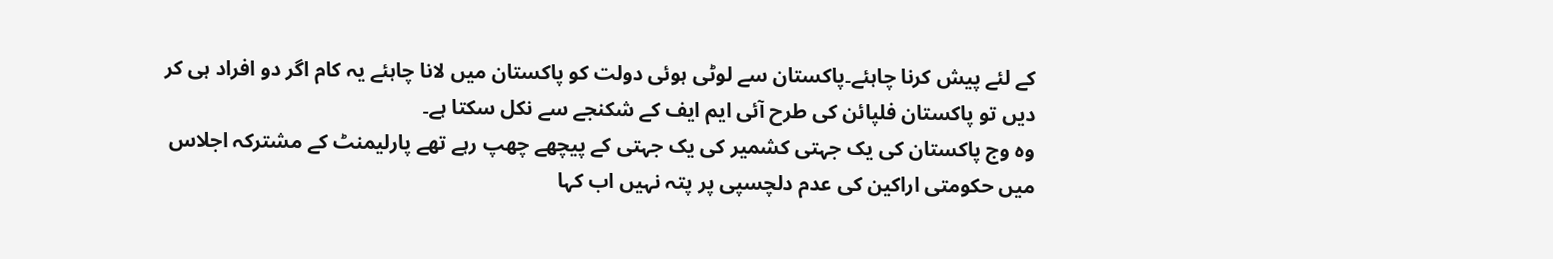کے لئے پیش کرنا چاہئے۔پاکستان سے لوٹی ہوئی دولت کو پاکستان میں لانا چاہئے یہ کام اگر دو افراد ہی کر دیں تو پاکستان فلپائن کی طرح آئی ایم ایف کے شکنجے سے نکل سکتا ہے۔
وہ وج پاکستان کی یک جہتی کشمیر کی یک جہتی کے پیچھے چھپ رہے تھے پارلیمنٹ کے مشترکہ اجلاس میں حکومتی اراکین کی عدم دلچسپی پر پتہ نہیں اب کہا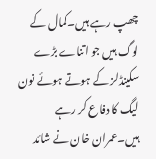چھپ رہے ہیں۔کمال کے لوگ ہیں جو اتناے بڑے سکینڈلز کے ہوتے ہوئے نون لیگ کا دفاع کر رہے ہیں۔عمران خان نے شائد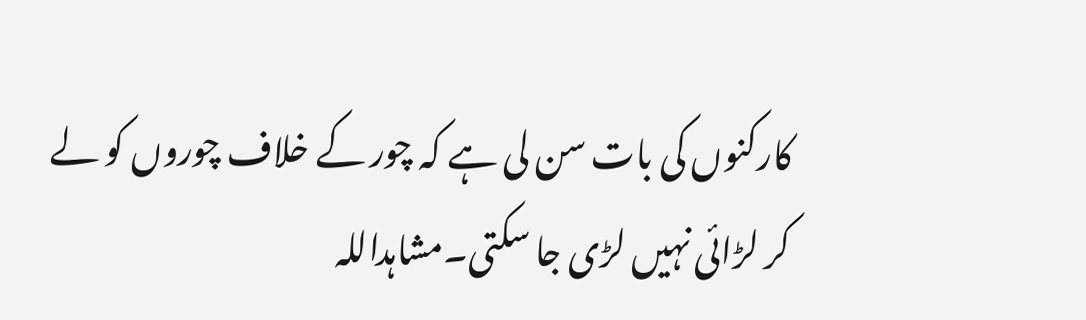کارکنوں کی بات سن لی ہے کہ چور کے خلاف چوروں کو لے کر لڑائی نہیں لڑی جا سکتی۔مشاہداللہ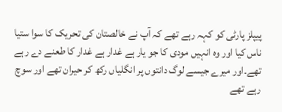پیپلز پارٹی کو کہہ رہے تھے کہ آپ نے خالصتان کی تحریک کا سوا ستیا ناس کیا اور وہ انہیں مودی کا جو یار ہے غدار ہے غدار کا طعنے دے رہے تھے۔اور میرے جیسے لوگ دانتوں پر انگلیاں رکھ کر حیران تھے اور سوچ رہے تھے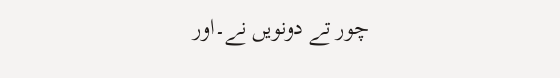چور تے دونویں نے۔اور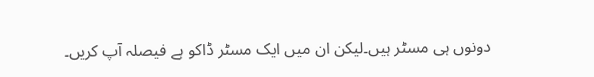دونوں ہی مسٹر ہیں۔لیکن ان میں ایک مسٹر ڈاکو ہے فیصلہ آپ کریں۔